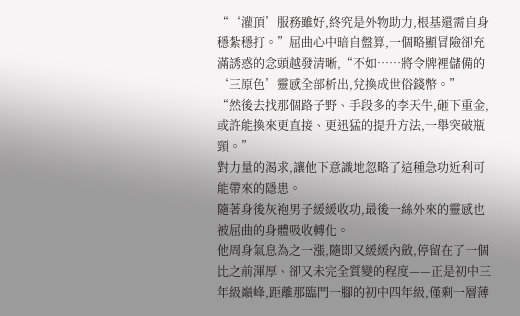“‘灌頂’服務雖好,終究是外物助力,根基還需自身穩紮穩打。”屈曲心中暗自盤算,一個略顯冒險卻充滿誘惑的念頭越發清晰,“不如……將令牌裡儲備的‘三原色’靈感全部析出,兌換成世俗錢幣。”
“然後去找那個路子野、手段多的李天牛,砸下重金,或許能換來更直接、更迅猛的提升方法,一舉突破瓶頸。”
對力量的渴求,讓他下意識地忽略了這種急功近利可能帶來的隱患。
隨著身後灰袍男子緩緩收功,最後一絲外來的靈感也被屈曲的身體吸收轉化。
他周身氣息為之一漲,隨即又緩緩內斂,停留在了一個比之前渾厚、卻又未完全質變的程度——正是初中三年級巔峰,距離那臨門一腳的初中四年級,僅剩一層薄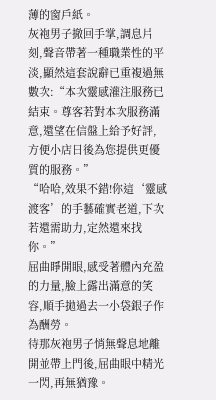薄的窗戶紙。
灰袍男子撤回手掌,調息片刻,聲音帶著一種職業性的平淡,顯然這套說辭已重複過無數次:“本次靈感灌注服務已結束。尊客若對本次服務滿意,還望在信盤上給予好評,方便小店日後為您提供更優質的服務。”
“哈哈,效果不錯!你這‘靈感渡客’的手藝確實老道,下次若還需助力,定然還來找你。”
屈曲睜開眼,感受著體內充盈的力量,臉上露出滿意的笑容,順手拋過去一小袋銀子作為酬勞。
待那灰袍男子悄無聲息地離開並帶上門後,屈曲眼中精光一閃,再無猶豫。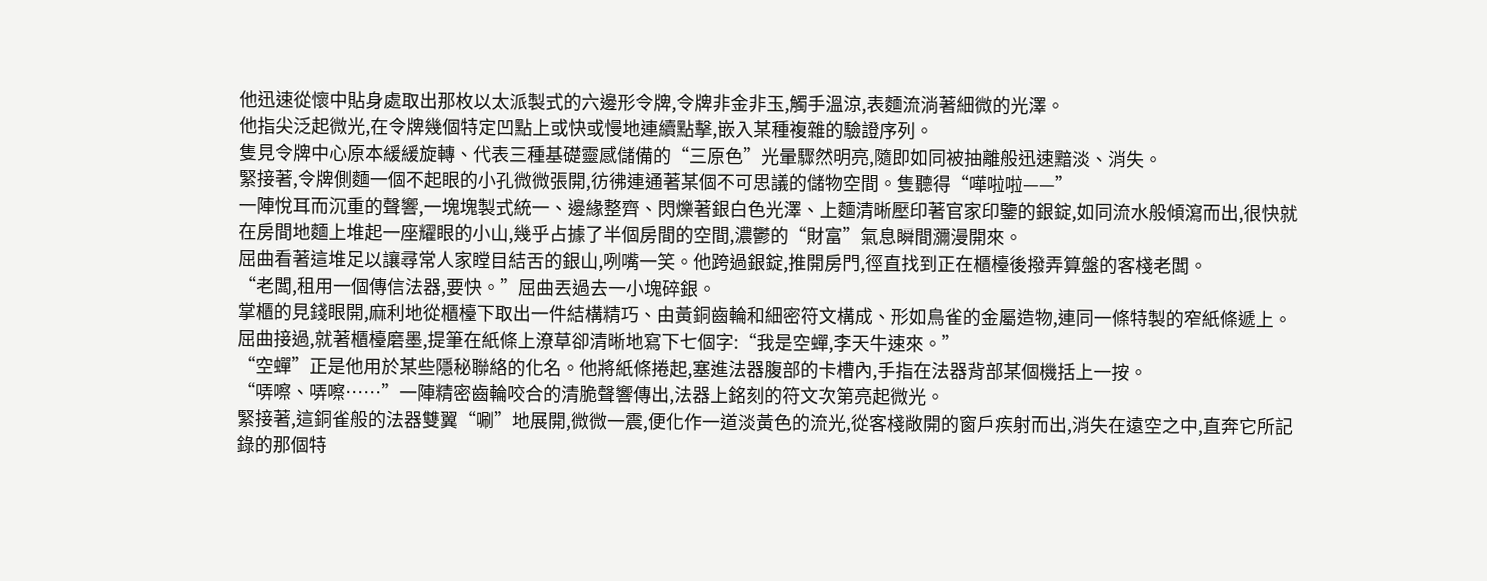他迅速從懷中貼身處取出那枚以太派製式的六邊形令牌,令牌非金非玉,觸手溫涼,表麵流淌著細微的光澤。
他指尖泛起微光,在令牌幾個特定凹點上或快或慢地連續點擊,嵌入某種複雜的驗證序列。
隻見令牌中心原本緩緩旋轉、代表三種基礎靈感儲備的“三原色”光暈驟然明亮,隨即如同被抽離般迅速黯淡、消失。
緊接著,令牌側麵一個不起眼的小孔微微張開,彷彿連通著某個不可思議的儲物空間。隻聽得“嘩啦啦——”
一陣悅耳而沉重的聲響,一塊塊製式統一、邊緣整齊、閃爍著銀白色光澤、上麵清晰壓印著官家印鑒的銀錠,如同流水般傾瀉而出,很快就在房間地麵上堆起一座耀眼的小山,幾乎占據了半個房間的空間,濃鬱的“財富”氣息瞬間瀰漫開來。
屈曲看著這堆足以讓尋常人家瞠目結舌的銀山,咧嘴一笑。他跨過銀錠,推開房門,徑直找到正在櫃檯後撥弄算盤的客棧老闆。
“老闆,租用一個傳信法器,要快。”屈曲丟過去一小塊碎銀。
掌櫃的見錢眼開,麻利地從櫃檯下取出一件結構精巧、由黃銅齒輪和細密符文構成、形如鳥雀的金屬造物,連同一條特製的窄紙條遞上。
屈曲接過,就著櫃檯磨墨,提筆在紙條上潦草卻清晰地寫下七個字:“我是空蟬,李天牛速來。”
“空蟬”正是他用於某些隱秘聯絡的化名。他將紙條捲起,塞進法器腹部的卡槽內,手指在法器背部某個機括上一按。
“哢嚓、哢嚓……”一陣精密齒輪咬合的清脆聲響傳出,法器上銘刻的符文次第亮起微光。
緊接著,這銅雀般的法器雙翼“唰”地展開,微微一震,便化作一道淡黃色的流光,從客棧敞開的窗戶疾射而出,消失在遠空之中,直奔它所記錄的那個特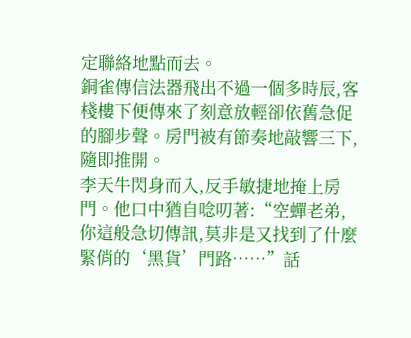定聯絡地點而去。
銅雀傳信法器飛出不過一個多時辰,客棧樓下便傳來了刻意放輕卻依舊急促的腳步聲。房門被有節奏地敲響三下,隨即推開。
李天牛閃身而入,反手敏捷地掩上房門。他口中猶自唸叨著:“空蟬老弟,你這般急切傳訊,莫非是又找到了什麼緊俏的‘黑貨’門路……”話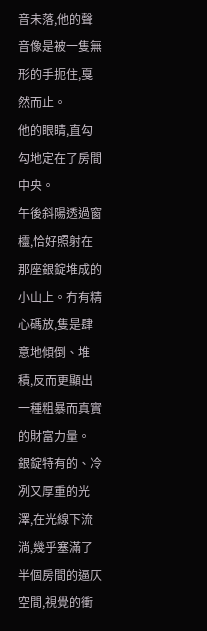音未落,他的聲音像是被一隻無形的手扼住,戛然而止。
他的眼睛,直勾勾地定在了房間中央。
午後斜陽透過窗欞,恰好照射在那座銀錠堆成的小山上。冇有精心碼放,隻是肆意地傾倒、堆積,反而更顯出一種粗暴而真實的財富力量。
銀錠特有的、冷冽又厚重的光澤,在光線下流淌,幾乎塞滿了半個房間的逼仄空間,視覺的衝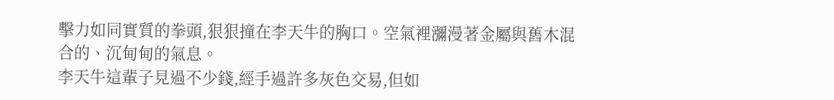擊力如同實質的拳頭,狠狠撞在李天牛的胸口。空氣裡瀰漫著金屬與舊木混合的、沉甸甸的氣息。
李天牛這輩子見過不少錢,經手過許多灰色交易,但如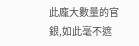此龐大數量的官銀,如此毫不遮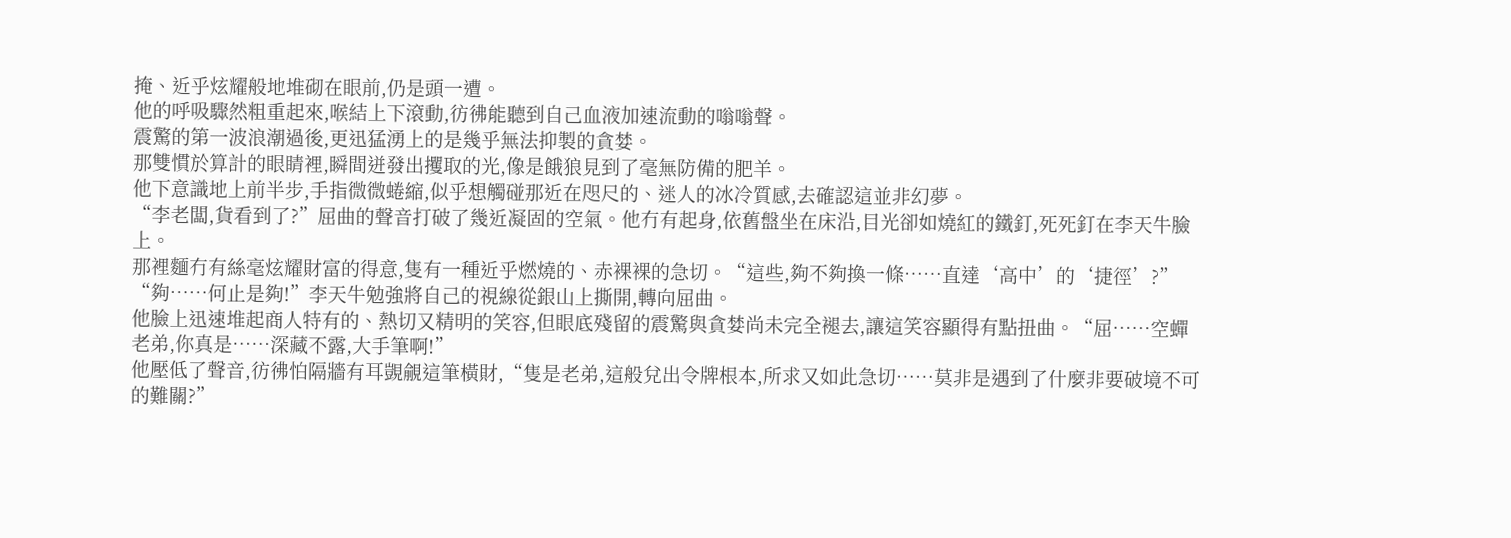掩、近乎炫耀般地堆砌在眼前,仍是頭一遭。
他的呼吸驟然粗重起來,喉結上下滾動,彷彿能聽到自己血液加速流動的嗡嗡聲。
震驚的第一波浪潮過後,更迅猛湧上的是幾乎無法抑製的貪婪。
那雙慣於算計的眼睛裡,瞬間迸發出攫取的光,像是餓狼見到了毫無防備的肥羊。
他下意識地上前半步,手指微微蜷縮,似乎想觸碰那近在咫尺的、迷人的冰冷質感,去確認這並非幻夢。
“李老闆,貨看到了?”屈曲的聲音打破了幾近凝固的空氣。他冇有起身,依舊盤坐在床沿,目光卻如燒紅的鐵釘,死死釘在李天牛臉上。
那裡麵冇有絲毫炫耀財富的得意,隻有一種近乎燃燒的、赤裸裸的急切。“這些,夠不夠換一條……直達‘高中’的‘捷徑’?”
“夠……何止是夠!”李天牛勉強將自己的視線從銀山上撕開,轉向屈曲。
他臉上迅速堆起商人特有的、熱切又精明的笑容,但眼底殘留的震驚與貪婪尚未完全褪去,讓這笑容顯得有點扭曲。“屈……空蟬老弟,你真是……深藏不露,大手筆啊!”
他壓低了聲音,彷彿怕隔牆有耳覬覦這筆橫財,“隻是老弟,這般兌出令牌根本,所求又如此急切……莫非是遇到了什麼非要破境不可的難關?”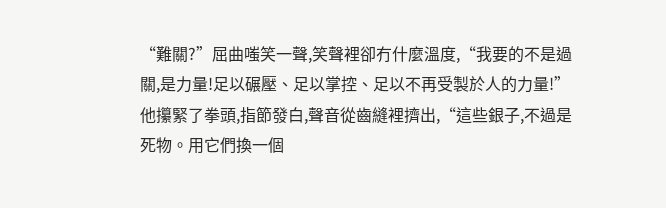“難關?”屈曲嗤笑一聲,笑聲裡卻冇什麼溫度,“我要的不是過關,是力量!足以碾壓、足以掌控、足以不再受製於人的力量!”
他攥緊了拳頭,指節發白,聲音從齒縫裡擠出,“這些銀子,不過是死物。用它們換一個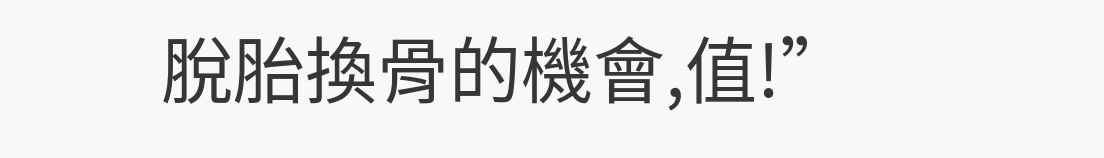脫胎換骨的機會,值!”